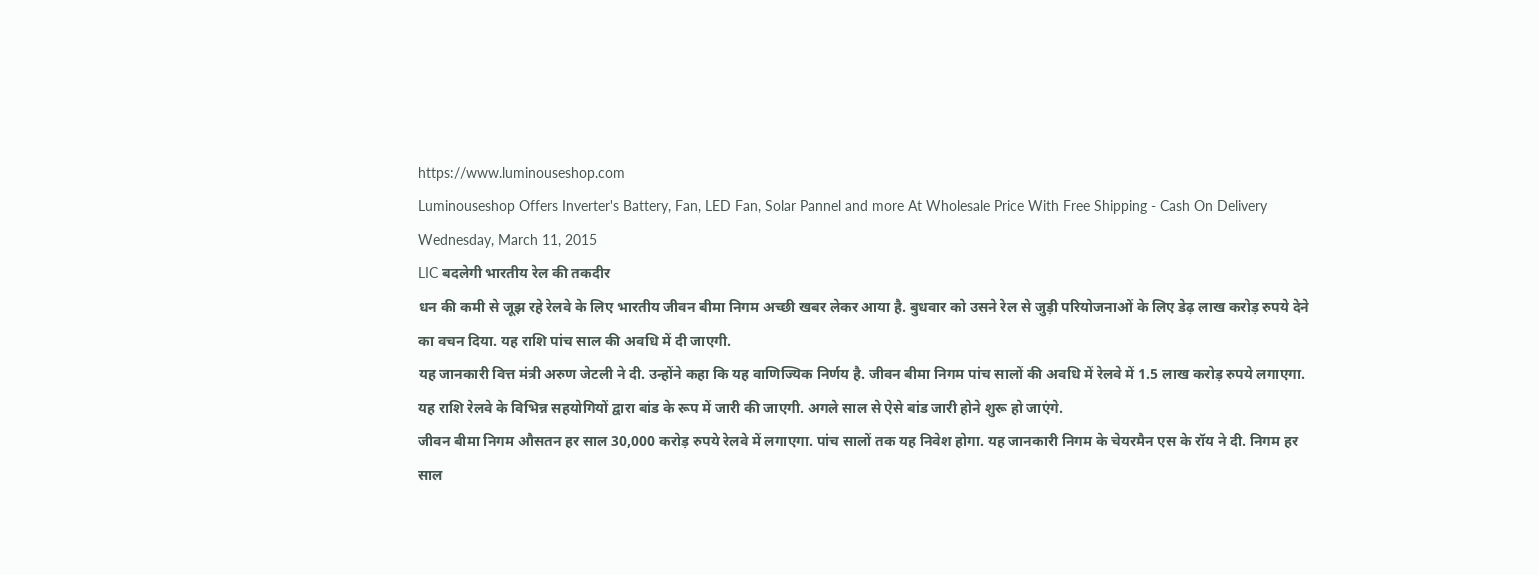https://www.luminouseshop.com
Luminouseshop Offers Inverter's Battery, Fan, LED Fan, Solar Pannel and more At Wholesale Price With Free Shipping - Cash On Delivery
Wednesday, March 11, 2015
LIC बदलेगी भारतीय रेल की तकदीर
धन की कमी से जूझ रहे रेलवे के लिए भारतीय जीवन बीमा निगम अच्छी खबर लेकर आया है. बुधवार को उसने रेल से जुड़ी परियोजनाओं के लिए डेढ़ लाख करोड़ रुपये देने का वचन दिया. यह राशि पांच साल की अवधि में दी जाएगी.
यह जानकारी वित्त मंत्री अरुण जेटली ने दी. उन्होंने कहा कि यह वाणिज्यिक निर्णय है. जीवन बीमा निगम पांच सालों की अवधि में रेलवे में 1.5 लाख करोड़ रुपये लगाएगा. यह राशि रेलवे के विभिन्न सहयोगियों द्वारा बांड के रूप में जारी की जाएगी. अगले साल से ऐसे बांड जारी होने शुरू हो जाएंगे.
जीवन बीमा निगम औसतन हर साल 30,000 करोड़ रुपये रेलवे में लगाएगा. पांच सालों तक यह निवेश होगा. यह जानकारी निगम के चेयरमैन एस के रॉय ने दी. निगम हर साल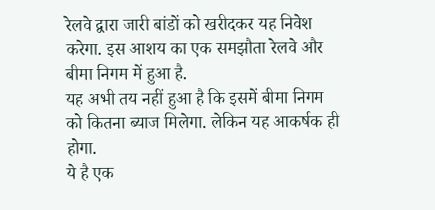रेलवे द्वारा जारी बांडों को खरीदकर यह निवेश करेगा. इस आशय का एक समझौता रेलवे और बीमा निगम में हुआ है.
यह अभी तय नहीं हुआ है कि इसमें बीमा निगम को कितना ब्याज मिलेगा. लेकिन यह आकर्षक ही होगा.
ये है एक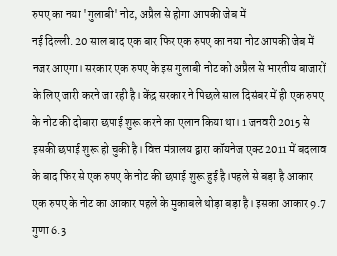रुपए का नया 'गुलाबी' नोट, अप्रैल से होगा आपकी जेब में
नई दिल्ली. 20 साल बाद एक बार फिर एक रुपए का नया नोट आपकी जेब में नजर आएगा। सरकार एक रुपए के इस गुलाबी नोट को अप्रैल से भारतीय बाजारों के लिए जारी करने जा रही है। केंद्र सरकार ने पिछले साल दिसंबर में ही एक रुपए के नोट की दोबारा छपाई शुरू करने का एलान किया था। 1 जनवरी 2015 से इसकी छपाई शुरू हो चुकी है। वित्त मंत्रालय द्वारा कॉयनेज एक्ट 2011 में बदलाव के बाद फिर से एक रुपए के नोट की छपाई शुरू हुई है।पहले से बड़ा है आकार
एक रुपए के नोट का आकार पहले के मुकाबले थोड़ा बड़ा है। इसका आकार 9.7 गुणा 6.3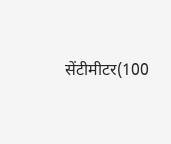सेंटीमीटर(100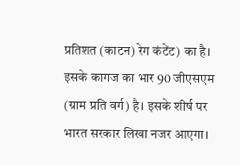प्रतिशत (काटन) रेग कंटेंट) का है। इसके कागज का भार 90 जीएसएम (ग्राम प्रति वर्ग) है। इसके शीर्ष पर भारत सरकार लिखा नजर आएगा।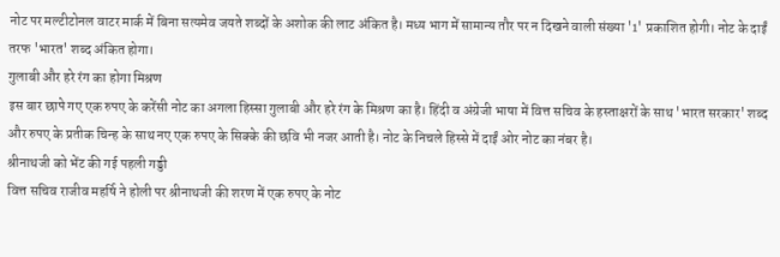नोट पर मल्टीटोनल वाटर मार्क में बिना सत्यमेव जयते शब्दों के अशोक की लाट अंकित है। मध्य भाग में सामान्य तौर पर न दिखने वाली संख्या '1' प्रकाशित होगी। नोट के दाईं तरफ 'भारत' शब्द अंकित होगा।
गुलाबी और हरे रंग का होगा मिश्रण
इस बार छापे गए एक रुपए के करेंसी नोट का अगला हिस्सा गुलाबी और हरे रंग के मिश्रण का है। हिंदी व अंग्रेजी भाषा में वित्त सचिव के हस्ताक्षरों के साथ 'भारत सरकार' शब्द और रुपए के प्रतीक चिन्ह के साथ नए एक रुपए के सिक्के की छवि भी नजर आती है। नोट के निचले हिस्से में दाईं ओर नोट का नंबर है।
श्रीनाथजी को भेंट की गई पहली गड्डी
वित्त सचिव राजीव महर्षि ने होली पर श्रीनाथजी की शरण में एक रुपए के नोट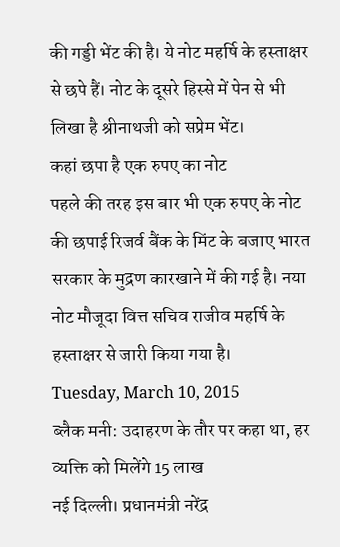की गड्डी भेंट की है। ये नोट महर्षि के हस्ताक्षर से छपे हैं। नोट के दूसरे हिस्से में पेन से भी लिखा है श्रीनाथजी को सप्रेम भेंट।
कहां छपा है एक रुपए का नोट
पहले की तरह इस बार भी एक रुपए के नोट की छपाई रिजर्व बैंक के मिंट के बजाए भारत सरकार के मुद्रण कारखाने में की गई है। नया नोट मौजूदा वित्त सचिव राजीव महर्षि के हस्ताक्षर से जारी किया गया है।
Tuesday, March 10, 2015
ब्लैक मनी: उदाहरण के तौर पर कहा था, हर व्यक्ति को मिलेंगे 15 लाख
नई दिल्ली। प्रधानमंत्री नरेंद्र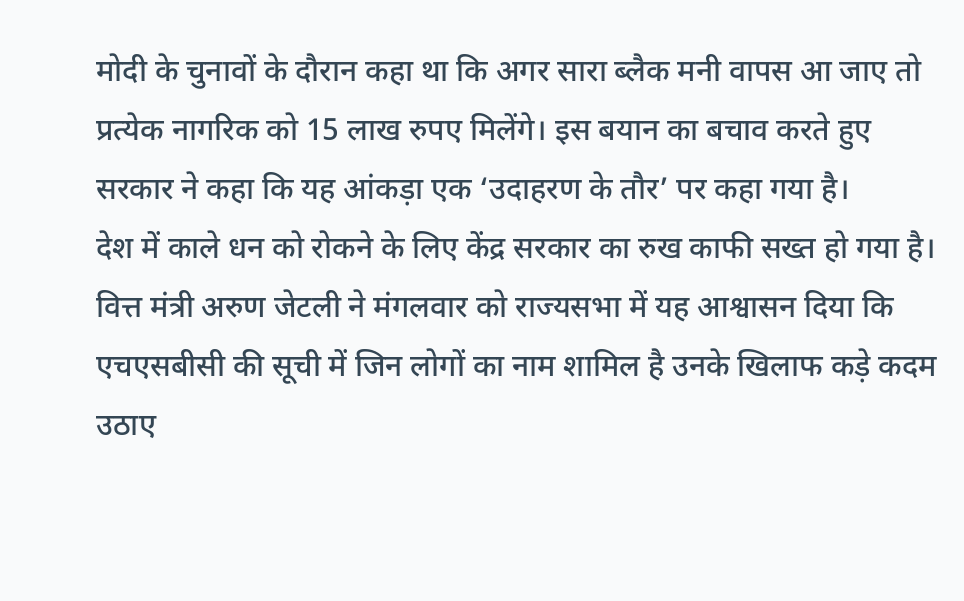मोदी के चुनावों के दौरान कहा था कि अगर सारा ब्लैक मनी वापस आ जाए तो प्रत्येक नागरिक को 15 लाख रुपए मिलेंगे। इस बयान का बचाव करते हुए सरकार ने कहा कि यह आंकड़ा एक ‘उदाहरण के तौर’ पर कहा गया है।
देश में काले धन को रोकने के लिए केंद्र सरकार का रुख काफी सख्त हो गया है। वित्त मंत्री अरुण जेटली ने मंगलवार को राज्यसभा में यह आश्वासन दिया कि एचएसबीसी की सूची में जिन लोगों का नाम शामिल है उनके खिलाफ कड़े कदम उठाए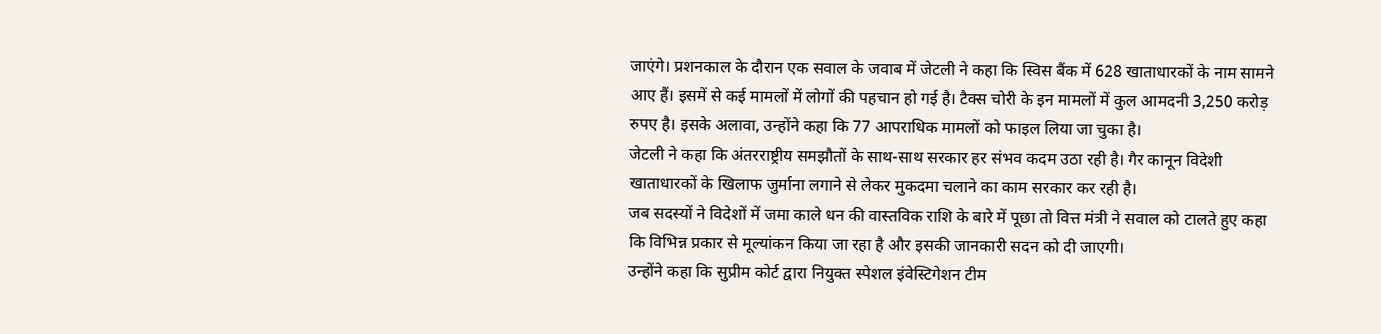जाएंगे। प्रशनकाल के दौरान एक सवाल के जवाब में जेटली ने कहा कि स्विस बैंक में 628 खाताधारकों के नाम सामने आए हैं। इसमें से कई मामलों में लोगों की पहचान हो गई है। टैक्स चोरी के इन मामलों में कुल आमदनी 3,250 करोड़ रुपए है। इसके अलावा, उन्होंने कहा कि 77 आपराधिक मामलों को फाइल लिया जा चुका है।
जेटली ने कहा कि अंतरराष्ट्रीय समझौतों के साथ-साथ सरकार हर संभव कदम उठा रही है। गैर कानून विदेशी खाताधारकों के खिलाफ जुर्माना लगाने से लेकर मुकदमा चलाने का काम सरकार कर रही है।
जब सदस्यों ने विदेशों में जमा काले धन की वास्तविक राशि के बारे में पूछा तो वित्त मंत्री ने सवाल को टालते हुए कहा कि विभिन्न प्रकार से मूल्यांकन किया जा रहा है और इसकी जानकारी सदन को दी जाएगी।
उन्होंने कहा कि सुप्रीम कोर्ट द्वारा नियुक्त स्पेशल इंवेस्टिगेशन टीम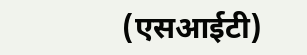(एसआईटी)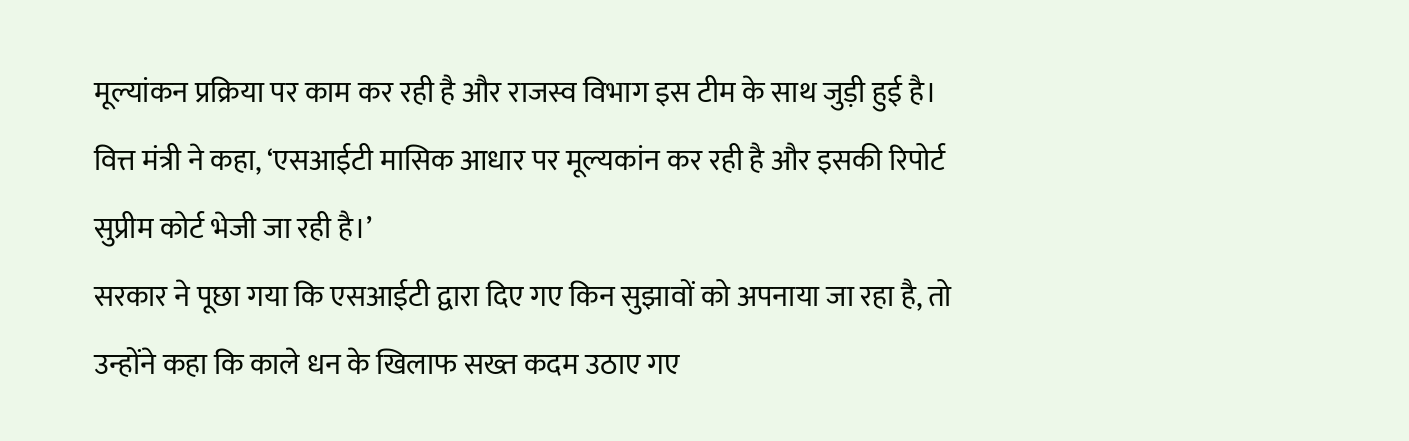मूल्यांकन प्रक्रिया पर काम कर रही है और राजस्व विभाग इस टीम के साथ जुड़ी हुई है। वित्त मंत्री ने कहा, ‘एसआईटी मासिक आधार पर मूल्यकांन कर रही है और इसकी रिपोर्ट सुप्रीम कोर्ट भेजी जा रही है।’
सरकार ने पूछा गया कि एसआईटी द्वारा दिए गए किन सुझावों को अपनाया जा रहा है, तो उन्होंने कहा कि काले धन के खिलाफ सख्त कदम उठाए गए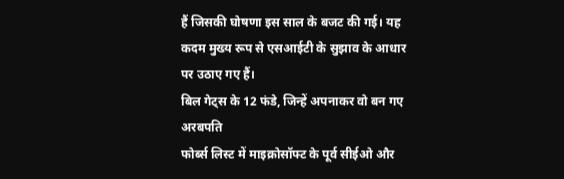हैं जिसकी घोषणा इस साल के बजट की गई। यह कदम मुख्य रूप से एसआईटी के सुझाव के आधार पर उठाए गए हैं।
बिल गेट्स के 12 फंडे, जिन्हें अपनाकर वो बन गए अरबपति
फोर्ब्स लिस्ट में माइक्रोसॉफ्ट के पूर्व सीईओ और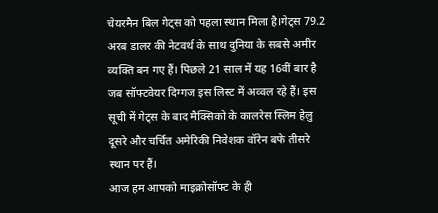चेयरमैन बिल गेट्स को पहला स्थान मिला है।गेट्स 79.2 अरब डालर की नेटवर्थ के साथ दुनिया के सबसे अमीर व्यक्ति बन गए हैं। पिछले 21 साल में यह 16वीं बार है जब सॉफ्टवेयर दिग्गज इस लिस्ट में अव्वल रहे हैं। इस सूची में गेट्स के बाद मैक्सिको के कालरेस स्लिम हेलु दूसरे और चर्चित अमेरिकी निवेशक वॉरेन बफे तीसरे स्थान पर हैं।
आज हम आपको माइक्रोसॉफ्ट के ही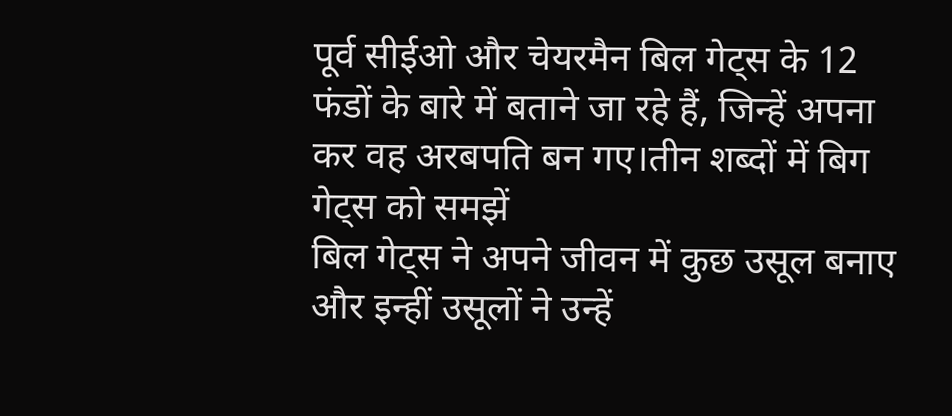पूर्व सीईओ और चेयरमैन बिल गेट्स के 12 फंडों के बारे में बताने जा रहे हैं, जिन्हें अपना कर वह अरबपति बन गए।तीन शब्दों में बिग गेट्स को समझें
बिल गेट्स ने अपने जीवन में कुछ उसूल बनाए और इन्हीं उसूलों ने उन्हें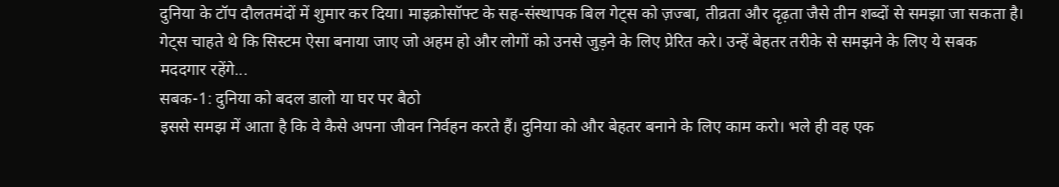दुनिया के टॉप दौलतमंदों में शुमार कर दिया। माइक्रोसॉफ्ट के सह-संस्थापक बिल गेट्स को ज़ज्बा, तीव्रता और दृढ़ता जैसे तीन शब्दों से समझा जा सकता है। गेट्स चाहते थे कि सिस्टम ऐसा बनाया जाए जो अहम हो और लोगों को उनसे जुड़ने के लिए प्रेरित करे। उन्हें बेहतर तरीके से समझने के लिए ये सबक मददगार रहेंगे...
सबक-1: दुनिया को बदल डालो या घर पर बैठो
इससे समझ में आता है कि वे कैसे अपना जीवन निर्वहन करते हैं। दुनिया को और बेहतर बनाने के लिए काम करो। भले ही वह एक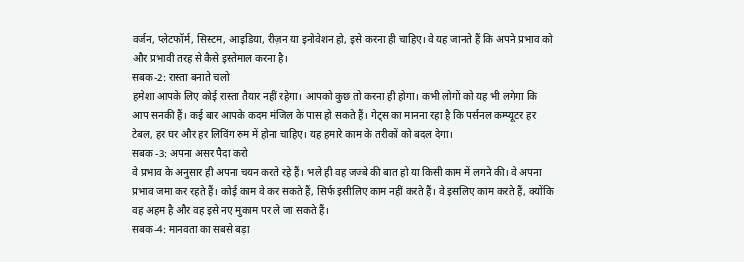वर्जन, प्लेटफॉर्म, सिस्टम, आइडिया, रीज़न या इनोवेशन हो, इसे करना ही चाहिए। वे यह जानते हैं कि अपने प्रभाव को और प्रभावी तरह से कैसे इस्तेमाल करना है।
सबक-2: रास्ता बनाते चलो
हमेशा आपके लिए कोई रास्ता तैयार नहीं रहेगा। आपको कुछ तो करना ही होगा। कभी लोगों को यह भी लगेगा कि आप सनकी हैं। कई बार आपके कदम मंजिल के पास हो सकते हैं। गेट्स का मानना रहा है कि पर्सनल कम्प्यूटर हर टेबल, हर घर और हर लिविंग रुम में होना चाहिए। यह हमारे काम के तरीकों को बदल देगा।
सबक -3: अपना असर पैदा करो
वे प्रभाव के अनुसार ही अपना चयन करते रहे हैं। भले ही वह जज्बे की बात हो या किसी काम में लगने की। वे अपना प्रभाव जमा कर रहते हैं। कोई काम वे कर सकते हैं, सिर्फ इसीलिए काम नहीं करते हैं। वे इसलिए काम करते हैं, क्योंकि वह अहम है और वह इसे नए मुकाम पर ले जा सकते हैं।
सबक-4: मानवता का सबसे बड़ा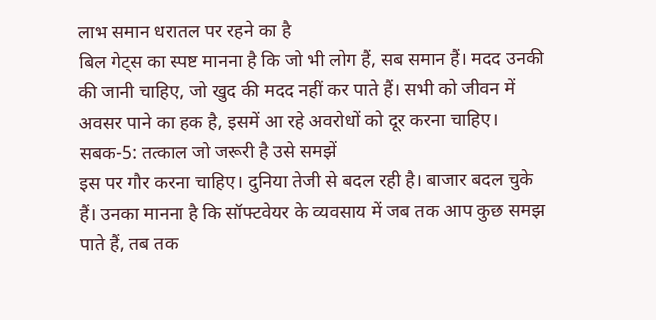लाभ समान धरातल पर रहने का है
बिल गेट्स का स्पष्ट मानना है कि जो भी लोग हैं, सब समान हैं। मदद उनकी की जानी चाहिए, जो खुद की मदद नहीं कर पाते हैं। सभी को जीवन में अवसर पाने का हक है, इसमें आ रहे अवरोधों को दूर करना चाहिए।
सबक-5: तत्काल जो जरूरी है उसे समझें
इस पर गौर करना चाहिए। दुनिया तेजी से बदल रही है। बाजार बदल चुके हैं। उनका मानना है कि सॉफ्टवेयर के व्यवसाय में जब तक आप कुछ समझ पाते हैं, तब तक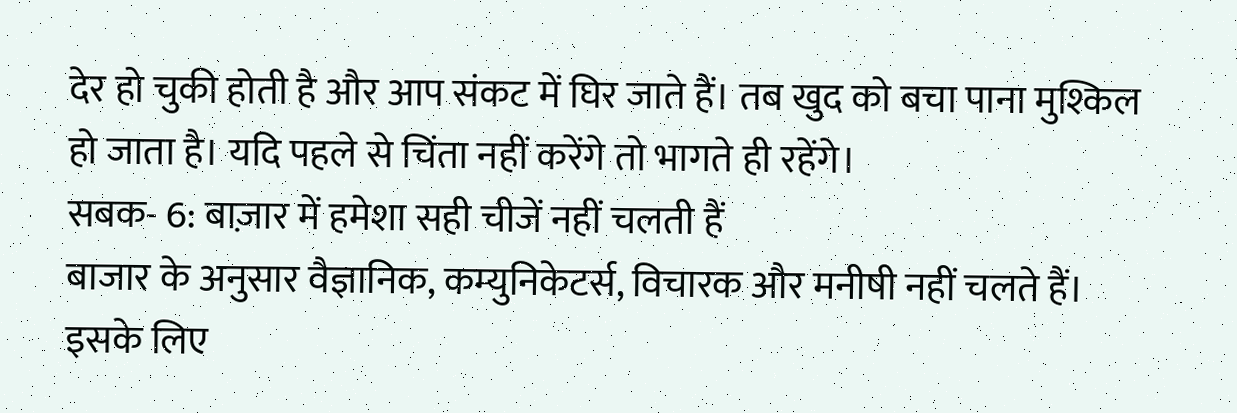देर हो चुकी होती है और आप संकट में घिर जाते हैं। तब खुद को बचा पाना मुश्किल हो जाता है। यदि पहले से चिंता नहीं करेंगे तो भागते ही रहेंगे।
सबक- 6: बाज़ार में हमेशा सही चीजें नहीं चलती हैं
बाजार के अनुसार वैज्ञानिक, कम्युनिकेटर्स, विचारक और मनीषी नहीं चलते हैं। इसके लिए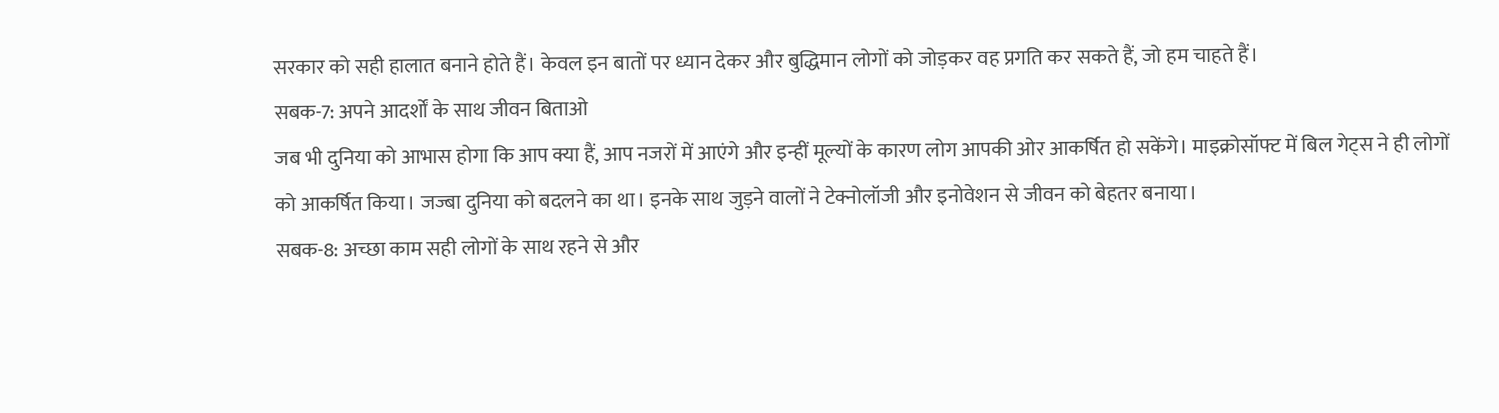सरकार को सही हालात बनाने होते हैं। केवल इन बातों पर ध्यान देकर और बुद्धिमान लोगों को जोड़कर वह प्रगति कर सकते हैं, जो हम चाहते हैं।
सबक-7: अपने आदर्शों के साथ जीवन बिताओ
जब भी दुनिया को आभास होगा कि आप क्या हैं, आप नजरों में आएंगे और इन्हीं मूल्यों के कारण लोग आपकी ओर आकर्षित हो सकेंगे। माइक्रोसॉफ्ट में बिल गेट्स ने ही लोगों को आकर्षित किया। जज्बा दुनिया को बदलने का था। इनके साथ जुड़ने वालों ने टेक्नोलॉजी और इनोवेशन से जीवन को बेहतर बनाया।
सबक-8: अच्छा काम सही लोगों के साथ रहने से और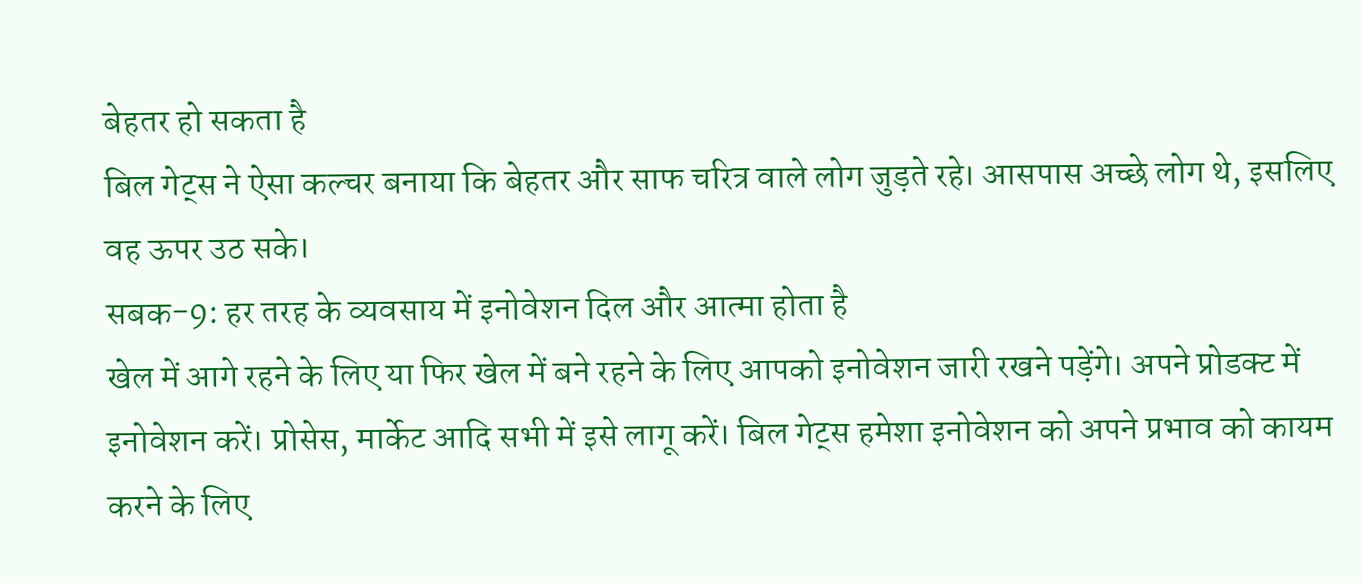बेहतर हो सकता है
बिल गेट्स ने ऐसा कल्चर बनाया कि बेहतर और साफ चरित्र वाले लोग जुड़ते रहे। आसपास अच्छे लोग थे, इसलिए वह ऊपर उठ सके।
सबक-9: हर तरह के व्यवसाय में इनोवेशन दिल और आत्मा होता है
खेल में आगे रहने के लिए या फिर खेल में बने रहने के लिए आपको इनोवेशन जारी रखने पड़ेंगे। अपने प्रोडक्ट में इनोवेशन करें। प्रोसेस, मार्केट आदि सभी में इसे लागू करें। बिल गेट्स हमेशा इनोवेशन को अपने प्रभाव को कायम करने के लिए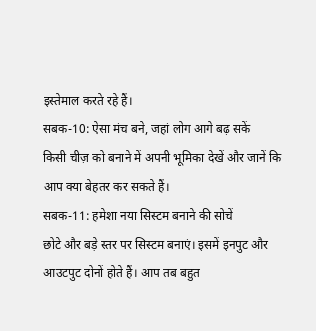इस्तेमाल करते रहे हैं।
सबक-10: ऐसा मंच बने, जहां लोग आगे बढ़ सकें
किसी चीज़ को बनाने में अपनी भूमिका देखें और जानें कि आप क्या बेहतर कर सकते हैं।
सबक-11: हमेशा नया सिस्टम बनाने की सोचें
छोटे और बड़े स्तर पर सिस्टम बनाएं। इसमें इनपुट और आउटपुट दोनों होते हैं। आप तब बहुत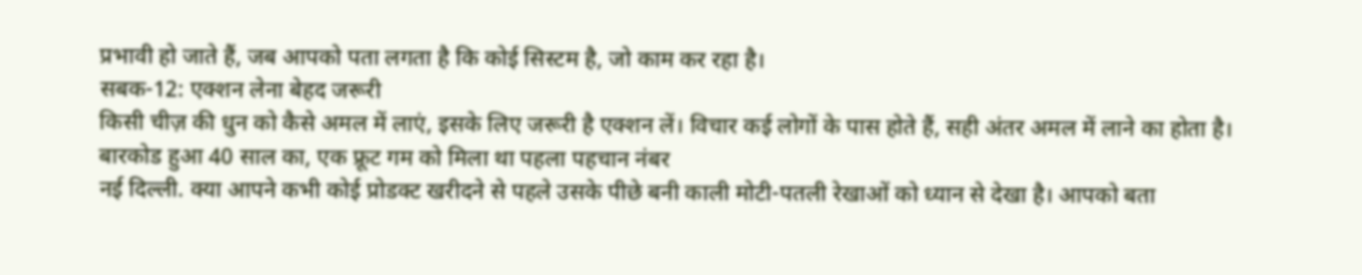प्रभावी हो जाते हैं, जब आपको पता लगता है कि कोई सिस्टम है, जो काम कर रहा है।
सबक-12: एक्शन लेना बेहद जरूरी
किसी चीज़ की धुन को कैसे अमल में लाएं, इसके लिए जरूरी है एक्शन लें। विचार कई लोगों के पास होते हैं, सही अंतर अमल में लाने का होता है।
बारकोड हुआ 40 साल का, एक फ्रूट गम को मिला था पहला पहचान नंबर
नई दिल्ली. क्या आपने कभी कोई प्रोडक्ट खरीदने से पहले उसके पीछे बनी काली मोटी-पतली रेखाओं को ध्यान से देखा है। आपको बता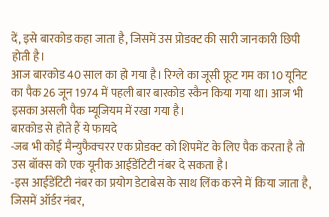दें, इसे बारकोड कहा जाता है, जिसमें उस प्रोडक्ट की सारी जानकारी छिपी होती है।
आज बारकोड 40 साल का हो गया है। रिग्ले का जूसी फ्रूट गम का 10 यूनिट का पैक 26 जून 1974 में पहली बार बारकोड स्कैन किया गया था। आज भी इसका असली पैक म्यूजियम में रखा गया है।
बारकोड से होते हैं ये फायदे
-जब भी कोई मैन्युफैक्चरर एक प्रोडक्ट को शिपमेंट के लिए पैक करता है तो उस बॉक्स को एक यूनीक आईडेंटिटी नंबर दे सकता है।
-इस आईडेंटिटी नंबर का प्रयोग डेटाबेस के साथ लिंक करने में किया जाता है, जिसमें ऑर्डर नंबर,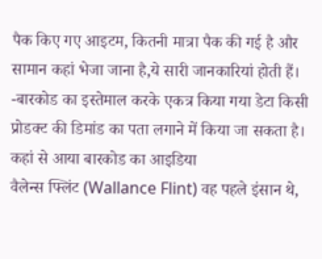पैक किए गए आइटम, कितनी मात्रा पैक की गई है और सामान कहां भेजा जाना है,ये सारी जानकारियां होती हैं।
-बारकोड का इस्तेमाल करके एकत्र किया गया डेटा किसी प्रोडक्ट की डिमांड का पता लगाने में किया जा सकता है।
कहां से आया बारकोड का आइडिया
वैलेन्स फ्लिंट (Wallance Flint) वह पहले इंसान थे,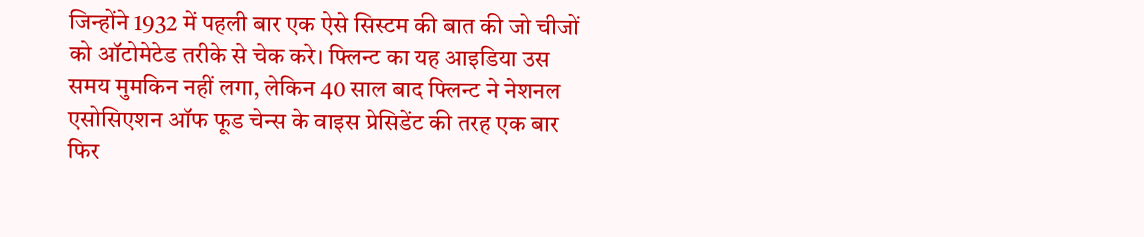जिन्होंने 1932 में पहली बार एक ऐसे सिस्टम की बात की जो चीजों को ऑटोमेटेड तरीके से चेक करे। फ्लिन्ट का यह आइडिया उस समय मुमकिन नहीं लगा, लेकिन 40 साल बाद फ्लिन्ट ने नेशनल एसोसिएशन ऑफ फूड चेन्स के वाइस प्रेसिडेंट की तरह एक बार फिर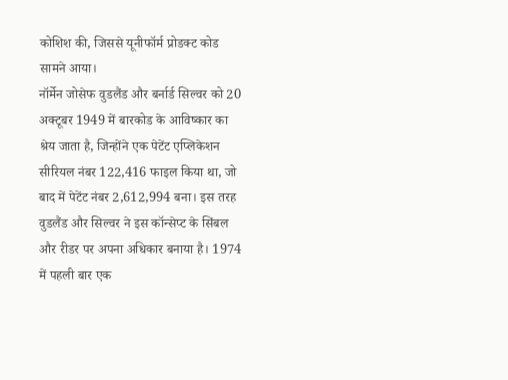कोशिश की, जिससे यूनीफॉर्म प्रोडक्ट कोड सामने आया।
नॉर्मेन जोसेफ वुडलैंड और बर्नार्ड सिल्वर को 20 अक्टूबर 1949 में बारकोड के आविष्कार का श्रेय जाता है, जिन्होंने एक पेटेंट एप्लिकेशन सीरियल नंबर 122,416 फाइल किया था, जो बाद में पेटेंट नंबर 2,612,994 बना। इस तरह वुडलैंड और सिल्वर ने इस कॉन्सेप्ट के सिंबल और रीडर पर अपना अधिकार बनाया है। 1974 में पहली बार एक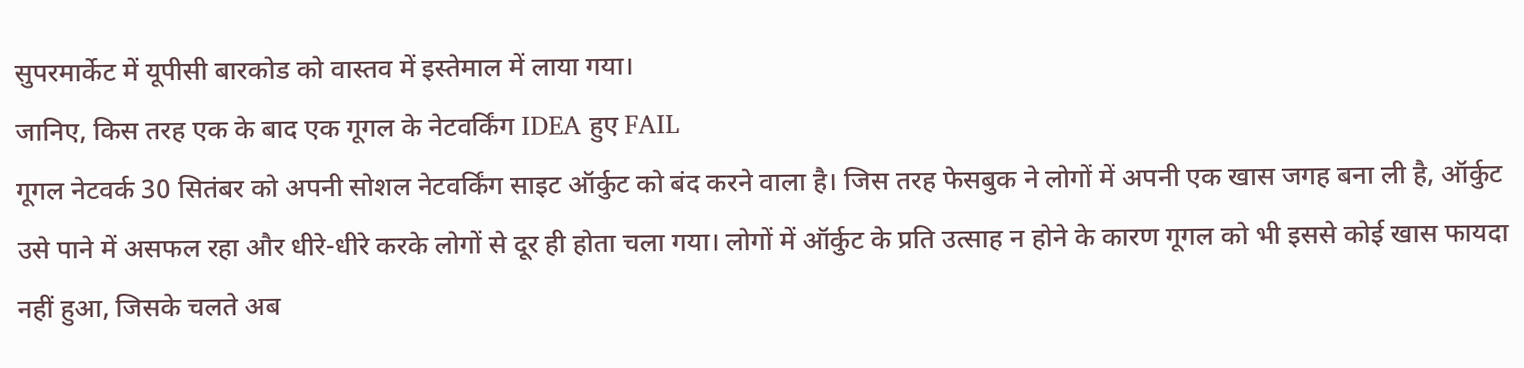सुपरमार्केट में यूपीसी बारकोड को वास्तव में इस्तेमाल में लाया गया।
जानिए, किस तरह एक के बाद एक गूगल के नेटवर्किंग IDEA हुए FAIL
गूगल नेटवर्क 30 सितंबर को अपनी सोशल नेटवर्किंग साइट ऑर्कुट को बंद करने वाला है। जिस तरह फेसबुक ने लोगों में अपनी एक खास जगह बना ली है, ऑर्कुट उसे पाने में असफल रहा और धीरे-धीरे करके लोगों से दूर ही होता चला गया। लोगों में ऑर्कुट के प्रति उत्साह न होने के कारण गूगल को भी इससे कोई खास फायदा नहीं हुआ, जिसके चलते अब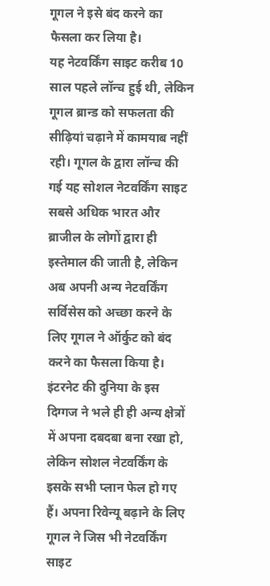गूगल ने इसे बंद करने का फैसला कर लिया है।
यह नेटवर्किंग साइट करीब 10 साल पहले लॉन्च हुई थी, लेकिन गूगल ब्रान्ड को सफलता की सीढ़ियां चढ़ाने में कामयाब नहीं रही। गूगल के द्वारा लॉन्च की गई यह सोशल नेटवर्किंग साइट सबसे अधिक भारत और ब्राजील के लोगों द्वारा ही इस्तेमाल की जाती है, लेकिन अब अपनी अन्य नेटवर्किंग सर्विसेस को अच्छा करने के लिए गूगल ने ऑर्कुट को बंद करने का फैसला किया है।
इंटरनेट की दुनिया के इस दिग्गज ने भले ही ही अन्य क्षेत्रों में अपना दबदबा बना रखा हो, लेकिन सोशल नेटवर्किंग के इसके सभी प्लान फेल हो गए हैं। अपना रिवेन्यू बढ़ाने के लिए गूगल ने जिस भी नेटवर्किंग साइट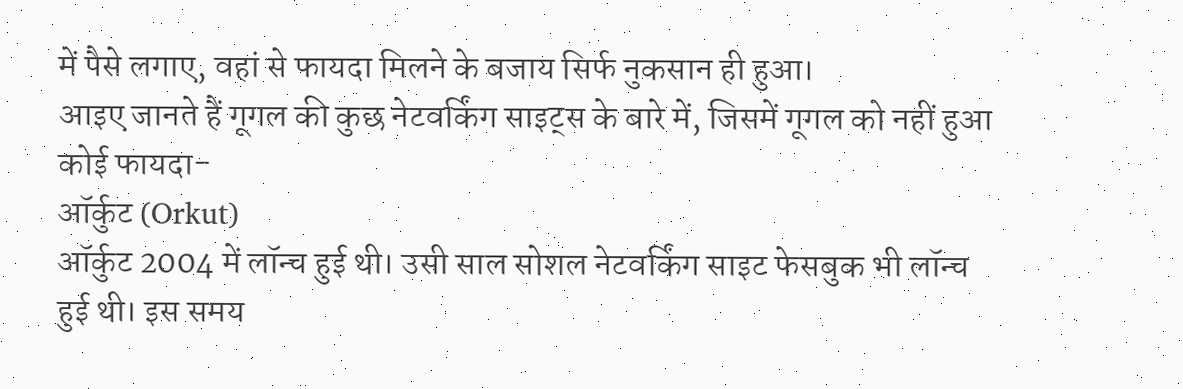में पैसे लगाए, वहां से फायदा मिलने के बजाय सिर्फ नुकसान ही हुआ।
आइए जानते हैं गूगल की कुछ नेटवर्किंग साइट्स के बारे में, जिसमें गूगल को नहीं हुआ कोई फायदा-
ऑर्कुट (Orkut)
ऑर्कुट 2004 में लॉन्च हुई थी। उसी साल सोशल नेटवर्किंग साइट फेसबुक भी लॉन्च हुई थी। इस समय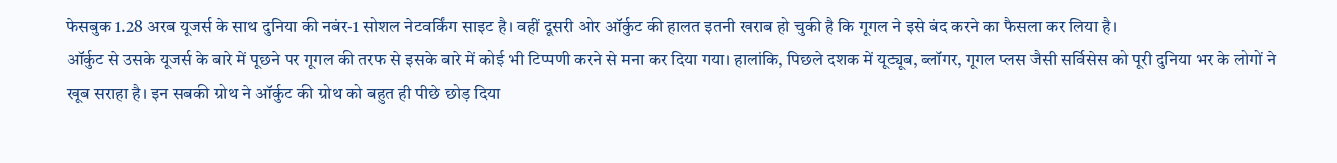फेसबुक 1.28 अरब यूजर्स के साथ दुनिया की नबंर-1 सोशल नेटवर्किंग साइट है। वहीं दूसरी ओर ऑर्कुट की हालत इतनी खराब हो चुकी है कि गूगल ने इसे बंद करने का फैसला कर लिया है।
ऑर्कुट से उसके यूजर्स के बारे में पूछने पर गूगल की तरफ से इसके बारे में कोई भी टिप्पणी करने से मना कर दिया गया। हालांकि, पिछले दशक में यूट्यूब, ब्लॉगर, गूगल प्लस जैसी सर्विसेस को पूरी दुनिया भर के लोगों ने खूब सराहा है। इन सबकी ग्रोथ ने ऑर्कुट की ग्रोथ को बहुत ही पीछे छोड़ दिया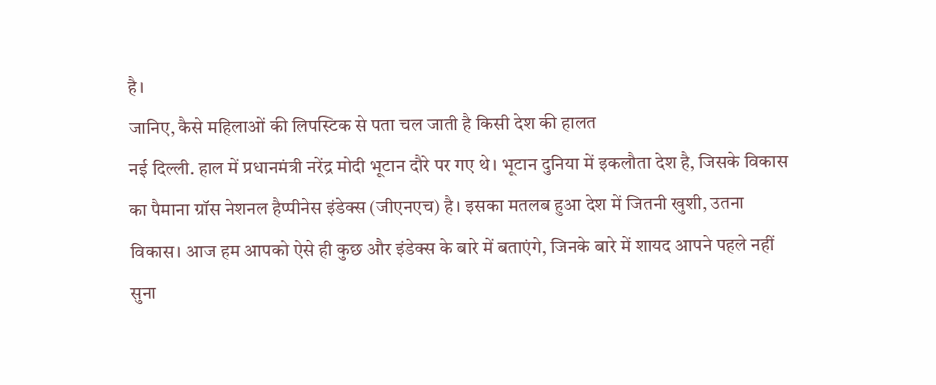है।
जानिए, कैसे महिलाओं की लिपस्टिक से पता चल जाती है किसी देश की हालत
नई दिल्ली. हाल में प्रधानमंत्री नरेंद्र मोदी भूटान दौरे पर गए थे। भूटान दुनिया में इकलौता देश है, जिसके विकास का पैमाना ग्रॉस नेशनल हैप्पीनेस इंडेक्स (जीएनएच) है। इसका मतलब हुआ देश में जितनी खुशी, उतना विकास। आज हम आपको ऐसे ही कुछ और इंडेक्स के बारे में बताएंगे, जिनके बारे में शायद आपने पहले नहीं सुना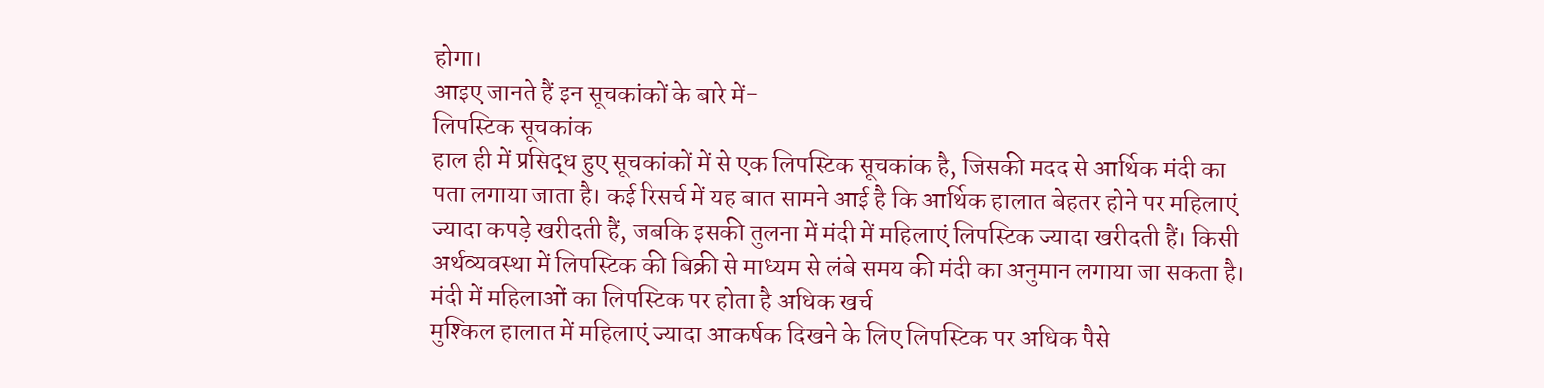होगा।
आइए जानते हैं इन सूचकांकों के बारे में-
लिपस्टिक सूचकांक
हाल ही में प्रसिद्ध हुए सूचकांकों में से एक लिपस्टिक सूचकांक है, जिसकी मदद से आर्थिक मंदी का पता लगाया जाता है। कई रिसर्च में यह बात सामने आई है कि आर्थिक हालात बेहतर होने पर महिलाएं ज्यादा कपड़े खरीदती हैं, जबकि इसकी तुलना में मंदी में महिलाएं लिपस्टिक ज्यादा खरीदती हैं। किसी अर्थव्यवस्था में लिपस्टिक की बिक्री से माध्यम से लंबे समय की मंदी का अनुमान लगाया जा सकता है।
मंदी में महिलाओं का लिपस्टिक पर होता है अधिक खर्च
मुश्किल हालात में महिलाएं ज्यादा आकर्षक दिखने के लिए लिपस्टिक पर अधिक पैसे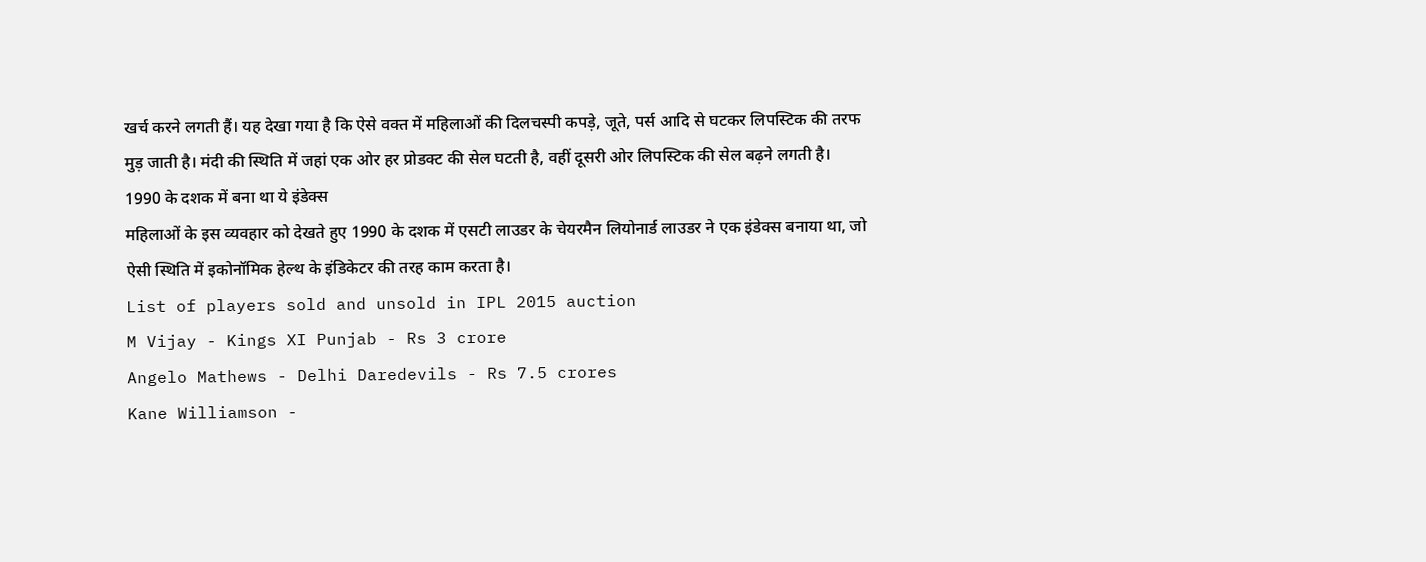खर्च करने लगती हैं। यह देखा गया है कि ऐसे वक्त में महिलाओं की दिलचस्पी कपड़े, जूते, पर्स आदि से घटकर लिपस्टिक की तरफ मुड़ जाती है। मंदी की स्थिति में जहां एक ओर हर प्रोडक्ट की सेल घटती है, वहीं दूसरी ओर लिपस्टिक की सेल बढ़ने लगती है।
1990 के दशक में बना था ये इंडेक्स
महिलाओं के इस व्यवहार को देखते हुए 1990 के दशक में एसटी लाउडर के चेयरमैन लियोनार्ड लाउडर ने एक इंडेक्स बनाया था, जो ऐसी स्थिति में इकोनॉमिक हेल्थ के इंडिकेटर की तरह काम करता है।
List of players sold and unsold in IPL 2015 auction
M Vijay - Kings XI Punjab - Rs 3 crore
Angelo Mathews - Delhi Daredevils - Rs 7.5 crores
Kane Williamson -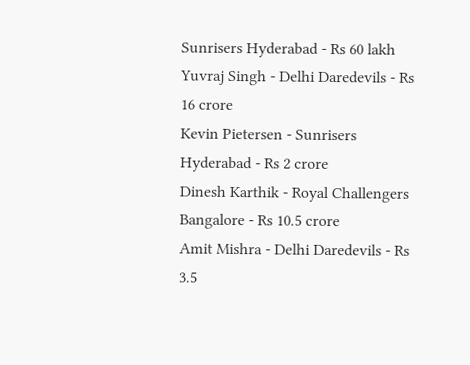Sunrisers Hyderabad - Rs 60 lakh
Yuvraj Singh - Delhi Daredevils - Rs 16 crore
Kevin Pietersen - Sunrisers Hyderabad - Rs 2 crore
Dinesh Karthik - Royal Challengers Bangalore - Rs 10.5 crore
Amit Mishra - Delhi Daredevils - Rs 3.5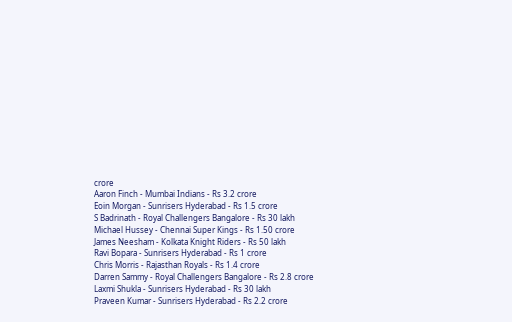crore
Aaron Finch - Mumbai Indians - Rs 3.2 crore
Eoin Morgan - Sunrisers Hyderabad - Rs 1.5 crore
S Badrinath - Royal Challengers Bangalore - Rs 30 lakh
Michael Hussey - Chennai Super Kings - Rs 1.50 crore
James Neesham - Kolkata Knight Riders - Rs 50 lakh
Ravi Bopara - Sunrisers Hyderabad - Rs 1 crore
Chris Morris - Rajasthan Royals - Rs 1.4 crore
Darren Sammy - Royal Challengers Bangalore - Rs 2.8 crore
Laxmi Shukla - Sunrisers Hyderabad - Rs 30 lakh
Praveen Kumar - Sunrisers Hyderabad - Rs 2.2 crore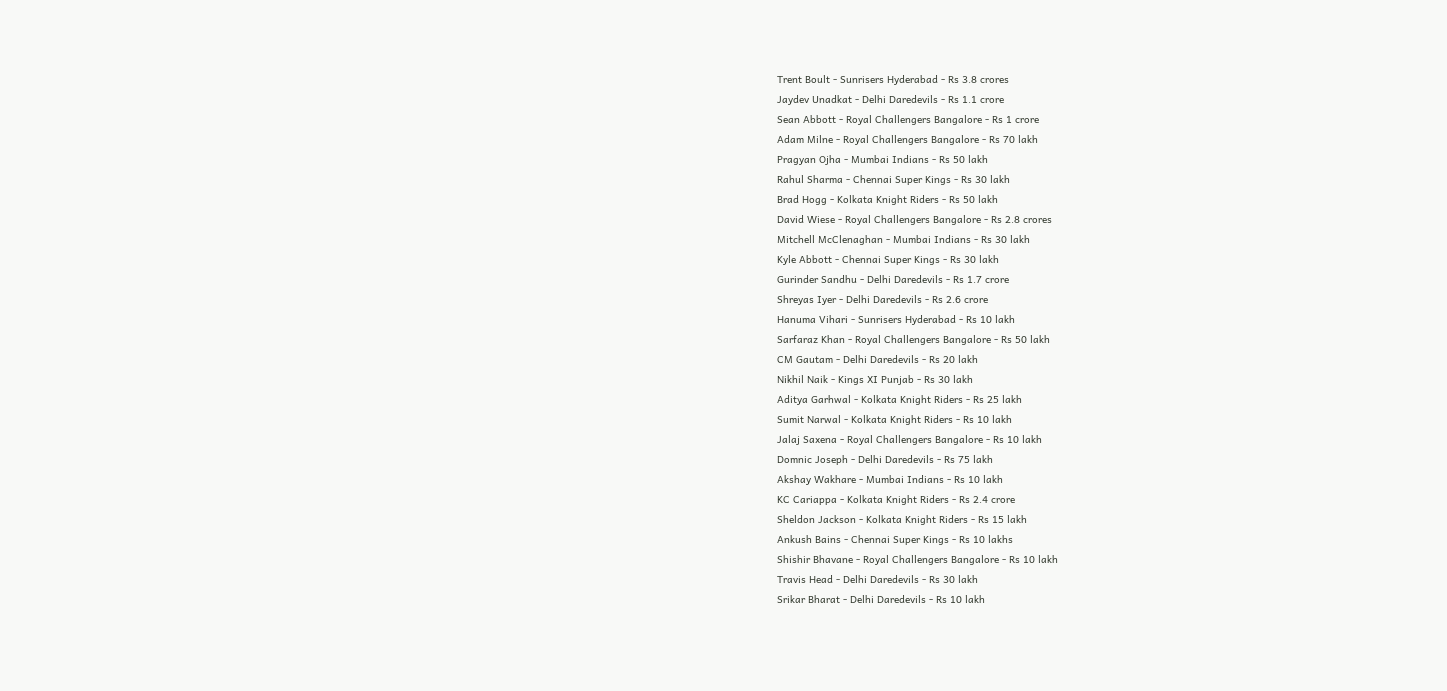Trent Boult - Sunrisers Hyderabad - Rs 3.8 crores
Jaydev Unadkat - Delhi Daredevils - Rs 1.1 crore
Sean Abbott - Royal Challengers Bangalore - Rs 1 crore
Adam Milne - Royal Challengers Bangalore - Rs 70 lakh
Pragyan Ojha - Mumbai Indians - Rs 50 lakh
Rahul Sharma - Chennai Super Kings - Rs 30 lakh
Brad Hogg - Kolkata Knight Riders - Rs 50 lakh
David Wiese - Royal Challengers Bangalore - Rs 2.8 crores
Mitchell McClenaghan - Mumbai Indians - Rs 30 lakh
Kyle Abbott - Chennai Super Kings - Rs 30 lakh
Gurinder Sandhu - Delhi Daredevils - Rs 1.7 crore
Shreyas Iyer - Delhi Daredevils - Rs 2.6 crore
Hanuma Vihari - Sunrisers Hyderabad - Rs 10 lakh
Sarfaraz Khan - Royal Challengers Bangalore - Rs 50 lakh
CM Gautam - Delhi Daredevils - Rs 20 lakh
Nikhil Naik - Kings XI Punjab - Rs 30 lakh
Aditya Garhwal - Kolkata Knight Riders - Rs 25 lakh
Sumit Narwal - Kolkata Knight Riders - Rs 10 lakh
Jalaj Saxena - Royal Challengers Bangalore - Rs 10 lakh
Domnic Joseph - Delhi Daredevils - Rs 75 lakh
Akshay Wakhare - Mumbai Indians - Rs 10 lakh
KC Cariappa - Kolkata Knight Riders - Rs 2.4 crore
Sheldon Jackson - Kolkata Knight Riders - Rs 15 lakh
Ankush Bains - Chennai Super Kings - Rs 10 lakhs
Shishir Bhavane - Royal Challengers Bangalore - Rs 10 lakh
Travis Head - Delhi Daredevils - Rs 30 lakh
Srikar Bharat - Delhi Daredevils - Rs 10 lakh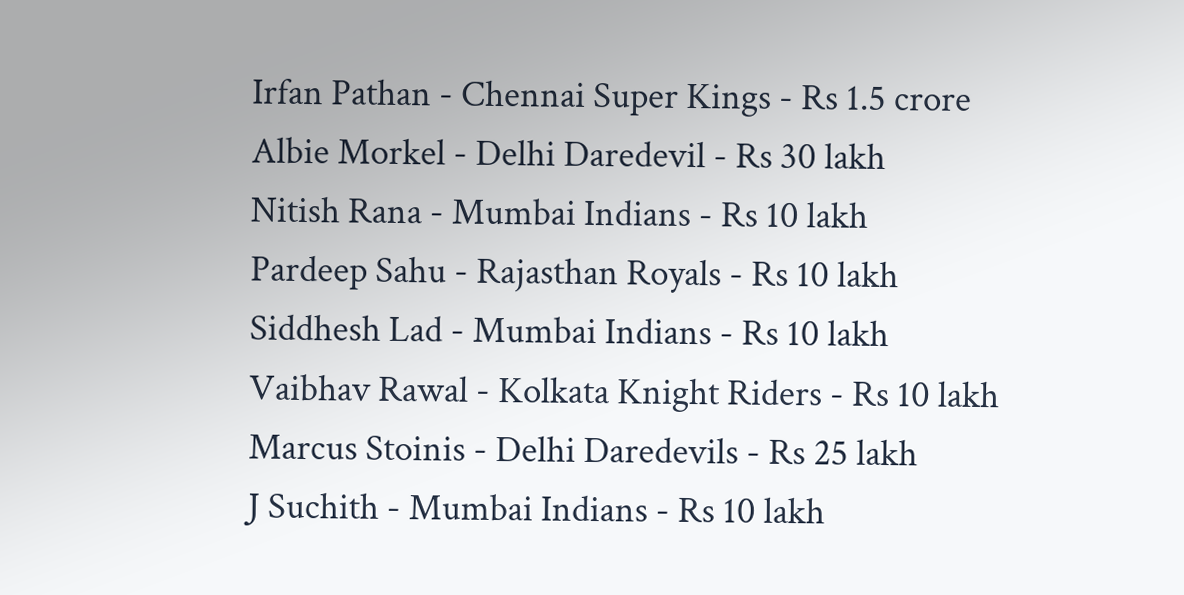Irfan Pathan - Chennai Super Kings - Rs 1.5 crore
Albie Morkel - Delhi Daredevil - Rs 30 lakh
Nitish Rana - Mumbai Indians - Rs 10 lakh
Pardeep Sahu - Rajasthan Royals - Rs 10 lakh
Siddhesh Lad - Mumbai Indians - Rs 10 lakh
Vaibhav Rawal - Kolkata Knight Riders - Rs 10 lakh
Marcus Stoinis - Delhi Daredevils - Rs 25 lakh
J Suchith - Mumbai Indians - Rs 10 lakh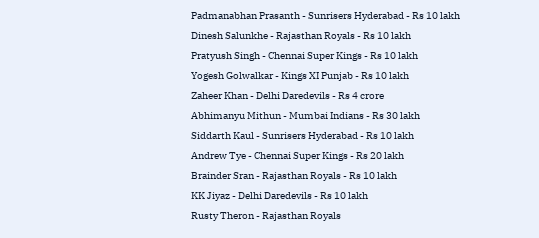Padmanabhan Prasanth - Sunrisers Hyderabad - Rs 10 lakh
Dinesh Salunkhe - Rajasthan Royals - Rs 10 lakh
Pratyush Singh - Chennai Super Kings - Rs 10 lakh
Yogesh Golwalkar - Kings XI Punjab - Rs 10 lakh
Zaheer Khan - Delhi Daredevils - Rs 4 crore
Abhimanyu Mithun - Mumbai Indians - Rs 30 lakh
Siddarth Kaul - Sunrisers Hyderabad - Rs 10 lakh
Andrew Tye - Chennai Super Kings - Rs 20 lakh
Brainder Sran - Rajasthan Royals - Rs 10 lakh
KK Jiyaz - Delhi Daredevils - Rs 10 lakh
Rusty Theron - Rajasthan Royals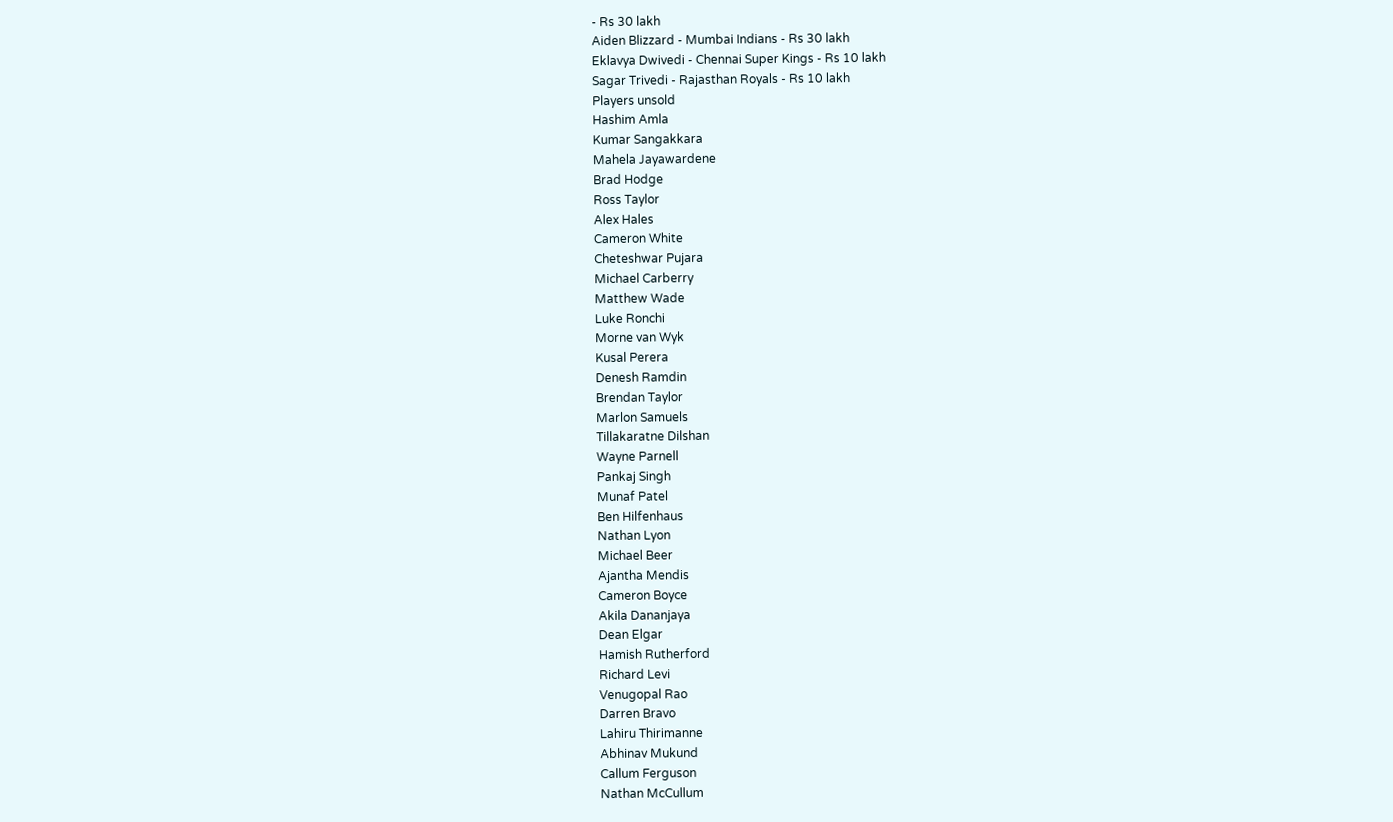- Rs 30 lakh
Aiden Blizzard - Mumbai Indians - Rs 30 lakh
Eklavya Dwivedi - Chennai Super Kings - Rs 10 lakh
Sagar Trivedi - Rajasthan Royals - Rs 10 lakh
Players unsold
Hashim Amla
Kumar Sangakkara
Mahela Jayawardene
Brad Hodge
Ross Taylor
Alex Hales
Cameron White
Cheteshwar Pujara
Michael Carberry
Matthew Wade
Luke Ronchi
Morne van Wyk
Kusal Perera
Denesh Ramdin
Brendan Taylor
Marlon Samuels
Tillakaratne Dilshan
Wayne Parnell
Pankaj Singh
Munaf Patel
Ben Hilfenhaus
Nathan Lyon
Michael Beer
Ajantha Mendis
Cameron Boyce
Akila Dananjaya
Dean Elgar
Hamish Rutherford
Richard Levi
Venugopal Rao
Darren Bravo
Lahiru Thirimanne
Abhinav Mukund
Callum Ferguson
Nathan McCullum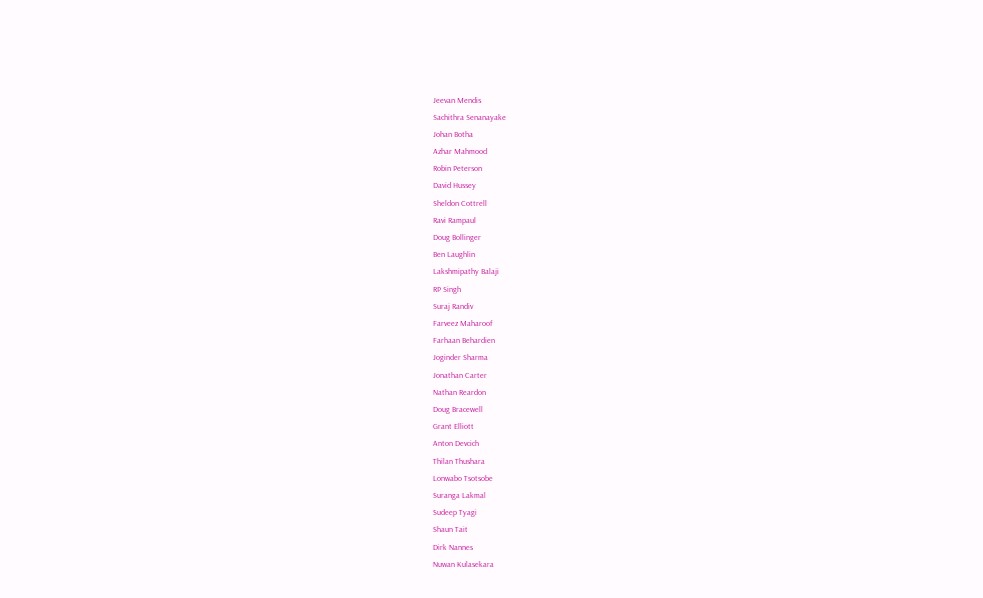Jeevan Mendis
Sachithra Senanayake
Johan Botha
Azhar Mahmood
Robin Peterson
David Hussey
Sheldon Cottrell
Ravi Rampaul
Doug Bollinger
Ben Laughlin
Lakshmipathy Balaji
RP Singh
Suraj Randiv
Farveez Maharoof
Farhaan Behardien
Joginder Sharma
Jonathan Carter
Nathan Reardon
Doug Bracewell
Grant Elliott
Anton Devcich
Thilan Thushara
Lonwabo Tsotsobe
Suranga Lakmal
Sudeep Tyagi
Shaun Tait
Dirk Nannes
Nuwan Kulasekara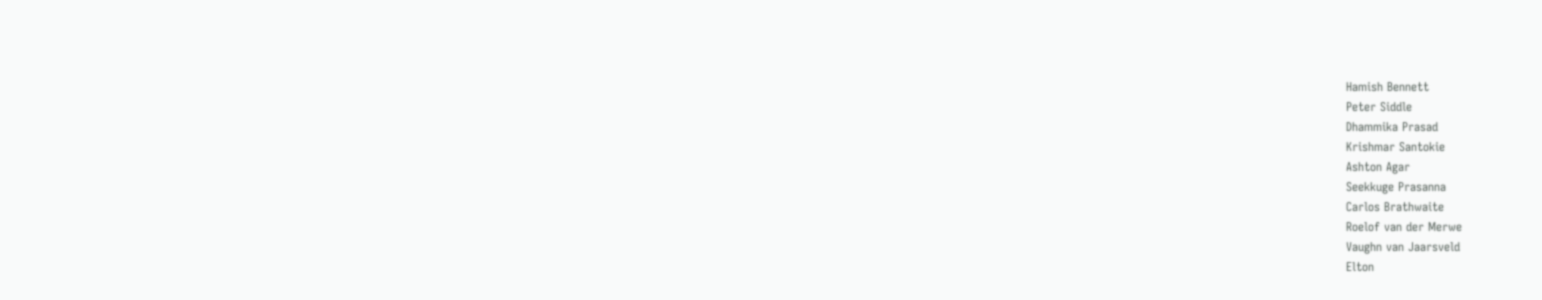Hamish Bennett
Peter Siddle
Dhammika Prasad
Krishmar Santokie
Ashton Agar
Seekkuge Prasanna
Carlos Brathwaite
Roelof van der Merwe
Vaughn van Jaarsveld
Elton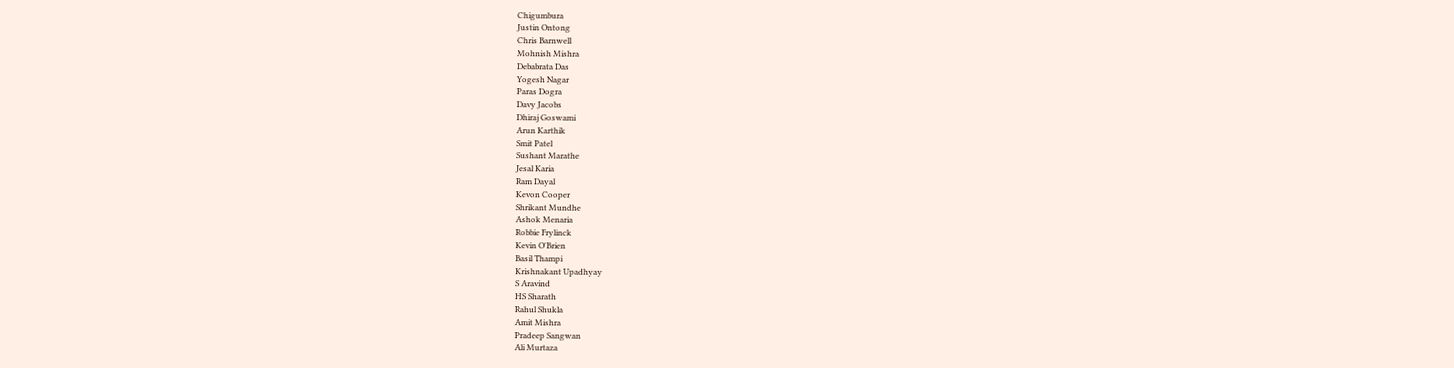Chigumbura
Justin Ontong
Chris Barnwell
Mohnish Mishra
Debabrata Das
Yogesh Nagar
Paras Dogra
Davy Jacobs
Dhiraj Goswami
Arun Karthik
Smit Patel
Sushant Marathe
Jesal Karia
Ram Dayal
Kevon Cooper
Shrikant Mundhe
Ashok Menaria
Robbie Frylinck
Kevin O'Brien
Basil Thampi
Krishnakant Upadhyay
S Aravind
HS Sharath
Rahul Shukla
Amit Mishra
Pradeep Sangwan
Ali Murtaza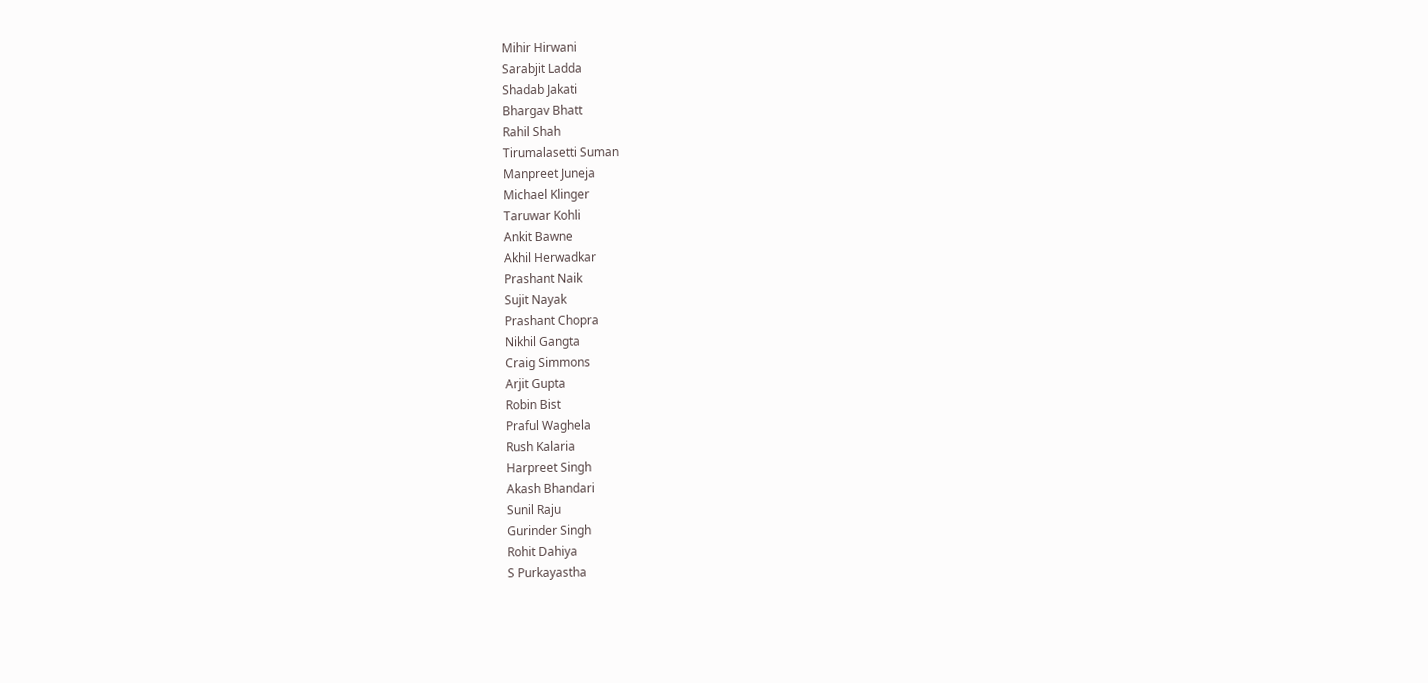Mihir Hirwani
Sarabjit Ladda
Shadab Jakati
Bhargav Bhatt
Rahil Shah
Tirumalasetti Suman
Manpreet Juneja
Michael Klinger
Taruwar Kohli
Ankit Bawne
Akhil Herwadkar
Prashant Naik
Sujit Nayak
Prashant Chopra
Nikhil Gangta
Craig Simmons
Arjit Gupta
Robin Bist
Praful Waghela
Rush Kalaria
Harpreet Singh
Akash Bhandari
Sunil Raju
Gurinder Singh
Rohit Dahiya
S Purkayastha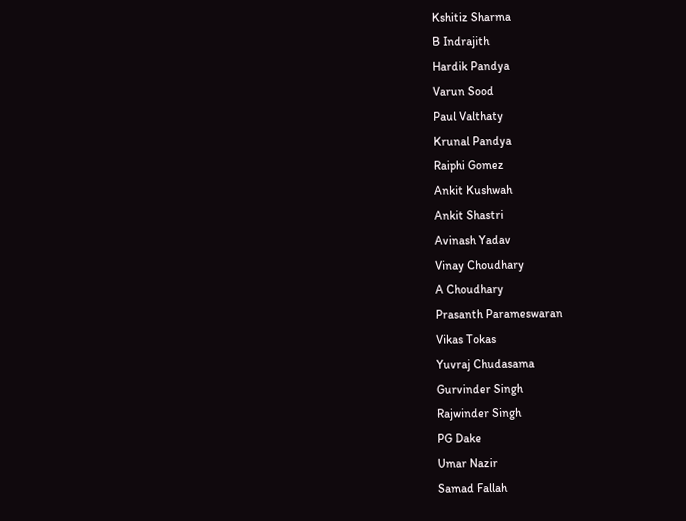Kshitiz Sharma
B Indrajith
Hardik Pandya
Varun Sood
Paul Valthaty
Krunal Pandya
Raiphi Gomez
Ankit Kushwah
Ankit Shastri
Avinash Yadav
Vinay Choudhary
A Choudhary
Prasanth Parameswaran
Vikas Tokas
Yuvraj Chudasama
Gurvinder Singh
Rajwinder Singh
PG Dake
Umar Nazir
Samad Fallah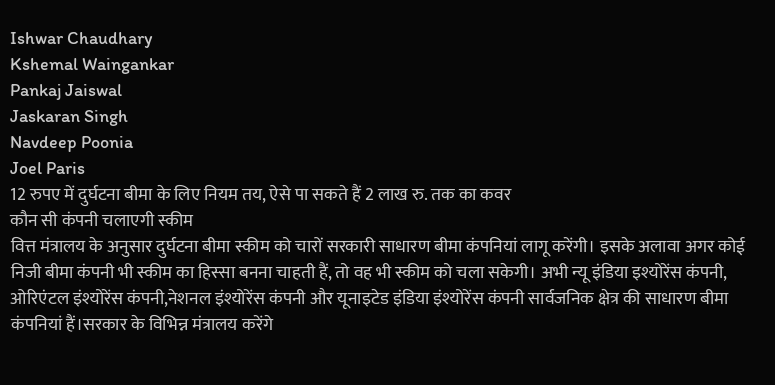Ishwar Chaudhary
Kshemal Waingankar
Pankaj Jaiswal
Jaskaran Singh
Navdeep Poonia
Joel Paris
12 रुपए में दुर्घटना बीमा के लिए नियम तय, ऐसे पा सकते हैं 2 लाख रु. तक का कवर
कौन सी कंपनी चलाएगी स्कीम
वित्त मंत्रालय के अनुसार दुर्घटना बीमा स्कीम को चारों सरकारी साधारण बीमा कंपनियां लागू करेंगी। इसके अलावा अगर कोई निजी बीमा कंपनी भी स्कीम का हिस्सा बनना चाहती हैं, तो वह भी स्कीम को चला सकेगी। अभी न्यू इंडिया इश्योरेंस कंपनी, ओरिएंटल इंश्योरेंस कंपनी,नेशनल इंश्योरेंस कंपनी और यूनाइटेड इंडिया इंश्योरेंस कंपनी सार्वजनिक क्षेत्र की साधारण बीमा कंपनियां हैं।सरकार के विभिन्न मंत्रालय करेंगे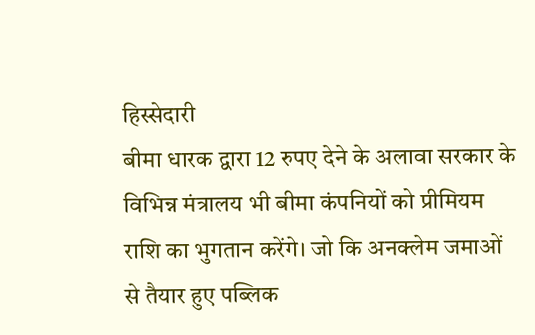हिस्सेदारी
बीमा धारक द्वारा 12 रुपए देने के अलावा सरकार के विभिन्न मंत्रालय भी बीमा कंपनियों को प्रीमियम राशि का भुगतान करेंगे। जो कि अनक्लेम जमाओं से तैयार हुए पब्लिक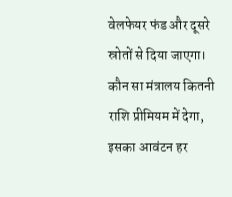वेलफेयर फंड और दूसरे स्रोतों से दिया जाएगा। कौन सा मंत्रालय कितनी राशि प्रीमियम में देगा, इसका आवंटन हर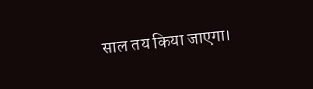साल तय किया जाएगा।